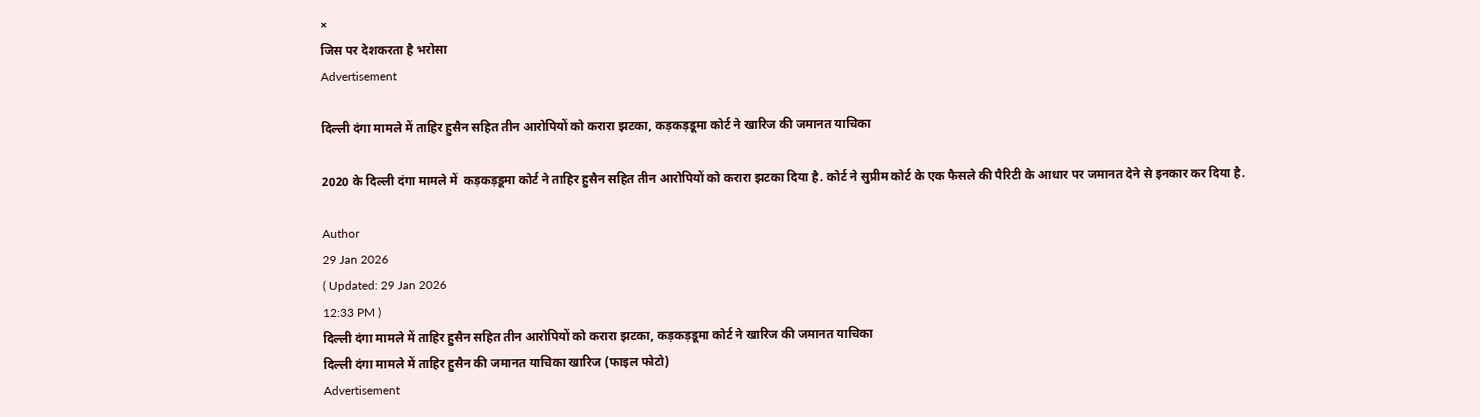×
जिस पर देशकरता है भरोसा
Advertisement

दिल्ली दंगा मामले में ताहिर हुसैन सहित तीन आरोपियों को करारा झटका, कड़कड़डूमा कोर्ट ने खारिज की जमानत याचिका

2020 के दिल्ली दंगा मामले में  कड़कड़डूमा कोर्ट ने ताहिर हुसैन सहित तीन आरोपियों को करारा झटका दिया है. कोर्ट ने सुप्रीम कोर्ट के एक फैसले की पैरिटी के आधार पर जमानत देने से इनकार कर दिया है.

Author
29 Jan 2026
( Updated: 29 Jan 2026
12:33 PM )
दिल्ली दंगा मामले में ताहिर हुसैन सहित तीन आरोपियों को करारा झटका, कड़कड़डूमा कोर्ट ने खारिज की जमानत याचिका
दिल्ली दंगा मामले में ताहिर हुसैन की जमानत याचिका खारिज (फाइल फोटो)
Advertisement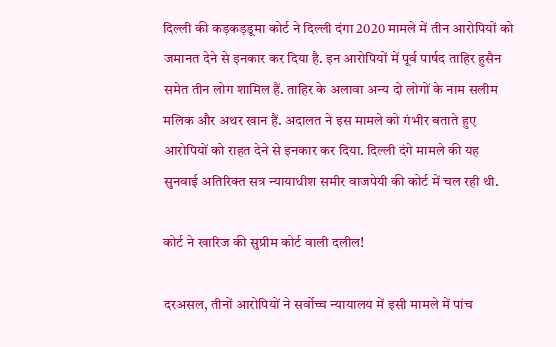दिल्ली की कड़कड़डूमा कोर्ट ने दिल्ली दंगा 2020 मामले में तीन आरोपियों को जमानत देने से इनकार कर दिया है. इन आरोपियों में पूर्व पार्षद ताहिर हुसैन समेत तीन लोग शामिल हैं. ताहिर के अलावा अन्य दो लोगों के नाम सलीम मलिक और अथर खान हैं. अदालत ने इस मामले को गंभीर बताते हुए आरोपियों को राहत देने से इनकार कर दिया. दिल्ली दंगे मामले की यह सुनवाई अतिरिक्त सत्र न्यायाधीश समीर वाजपेयी की कोर्ट में चल रही थी.

कोर्ट ने खारिज की सुप्रीम कोर्ट वाली दलील!

दरअसल, तीनों आरोपियों ने सर्वोच्च न्यायालय में इसी मामले में पांच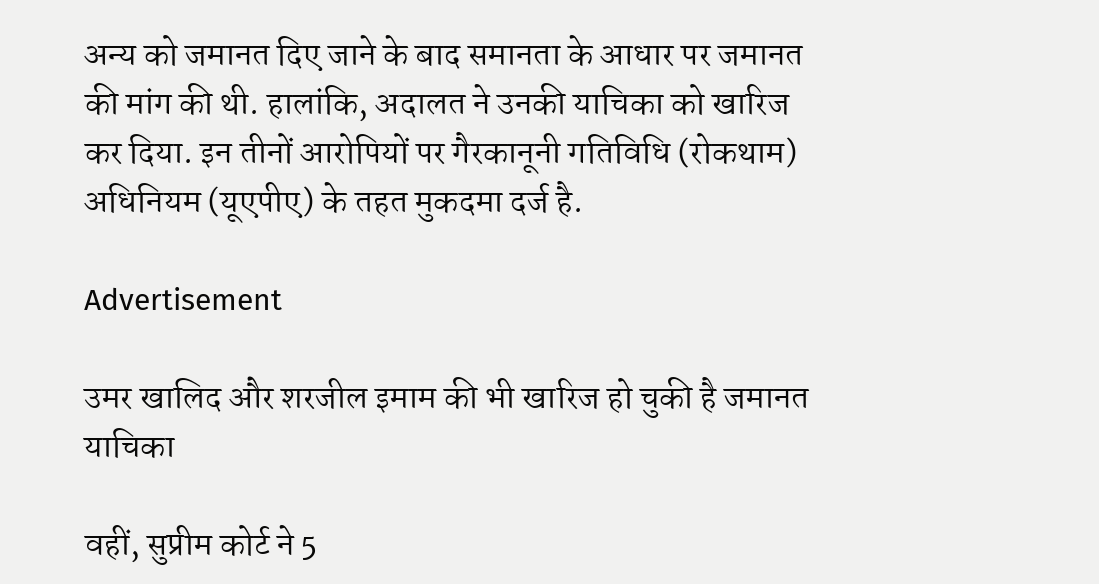अन्य को जमानत दिए जाने के बाद समानता के आधार पर जमानत की मांग की थी. हालांकि, अदालत ने उनकी याचिका को खारिज कर दिया. इन तीनों आरोपियों पर गैरकानूनी गतिविधि (रोकथाम) अधिनियम (यूएपीए) के तहत मुकदमा दर्ज है.

Advertisement

उमर खालिद और शरजील इमाम की भी खारिज हो चुकी है जमानत याचिका

वहीं, सुप्रीम कोर्ट ने 5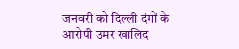जनवरी को दिल्ली दंगों के आरोपी उमर खालिद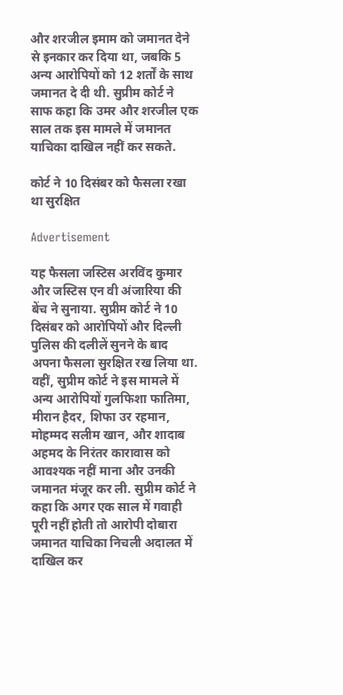और शरजील इमाम को जमानत देने से इनकार कर दिया था, जबकि 5 अन्य आरोपियों को 12 शर्तों के साथ जमानत दे दी थी. सुप्रीम कोर्ट ने साफ कहा कि उमर और शरजील एक साल तक इस मामले में जमानत याचिका दाखिल नहीं कर सकते.

कोर्ट ने 10 दिसंबर को फैसला रखा था सुरक्षित

Advertisement

यह फैसला जस्टिस अरविंद कुमार और जस्टिस एन वी अंजारिया की बेंच ने सुनाया. सुप्रीम कोर्ट ने 10 दिसंबर को आरोपियों और दिल्ली पुलिस की दलीलें सुनने के बाद अपना फैसला सुरक्षित रख लिया था. वहीं, सुप्रीम कोर्ट ने इस मामले में अन्य आरोपियों गुलफिशा फातिमा, मीरान हैदर, शिफा उर रहमान, मोहम्मद सलीम खान, और शादाब अहमद के निरंतर कारावास को आवश्यक नहीं माना और उनकी जमानत मंजूर कर ली. सुप्रीम कोर्ट ने कहा कि अगर एक साल में गवाही पूरी नहीं होती तो आरोपी दोबारा जमानत याचिका निचली अदालत में दाखिल कर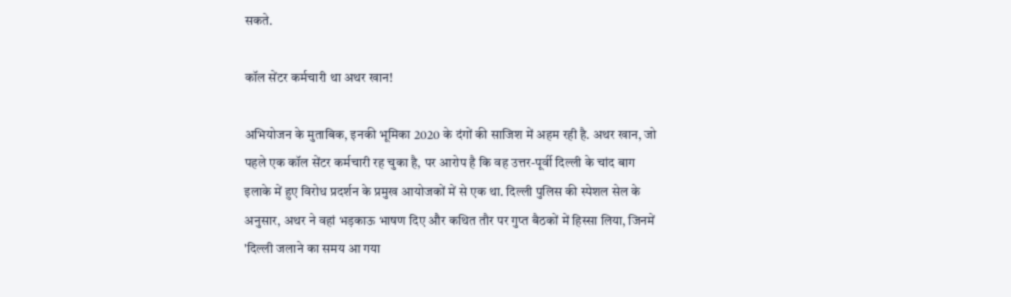सकते.

कॉल सेंटर कर्मचारी था अथर खान!

अभियोजन के मुताबिक, इनकी भूमिका 2020 के दंगों की साजिश में अहम रही है. अथर खान, जो पहले एक कॉल सेंटर कर्मचारी रह चुका है, पर आरोप है कि वह उत्तर-पूर्वी दिल्ली के चांद बाग इलाके में हुए विरोध प्रदर्शन के प्रमुख आयोजकों में से एक था. दिल्ली पुलिस की स्पेशल सेल के अनुसार, अथर ने वहां भड़काऊ भाषण दिए और कथित तौर पर गुप्त बैठकों में हिस्सा लिया, जिनमें 'दिल्ली जलाने का समय आ गया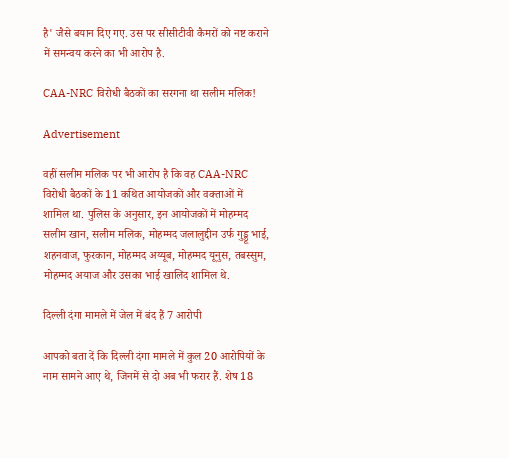है' जैसे बयान दिए गए. उस पर सीसीटीवी कैमरों को नष्ट कराने में समन्वय करने का भी आरोप है.

CAA-NRC विरोधी बैठकों का सरगना था सलीम मलिक!

Advertisement

वहीं सलीम मलिक पर भी आरोप है कि वह CAA-NRC विरोधी बैठकों के 11 कथित आयोजकों और वक्ताओं में शामिल था. पुलिस के अनुसार, इन आयोजकों में मोहम्मद सलीम खान, सलीम मलिक, मोहम्मद जलालुद्दीन उर्फ गुड्डू भाई, शहनवाज, फुरकान, मोहम्मद अय्यूब, मोहम्मद यूनुस, तबस्सुम, मोहम्मद अयाज और उसका भाई खालिद शामिल थे.

दिल्ली दंगा मामले में जेल में बंद हैं 7 आरोपी

आपको बता दें कि दिल्ली दंगा मामले में कुल 20 आरोपियों के नाम सामने आए थे, जिनमें से दो अब भी फरार हैं. शेष 18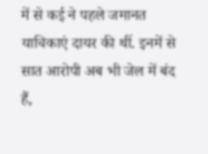में से कई ने पहले जमानत याचिकाएं दायर की थीं. इनमें से सात आरोपी अब भी जेल में बंद हैं,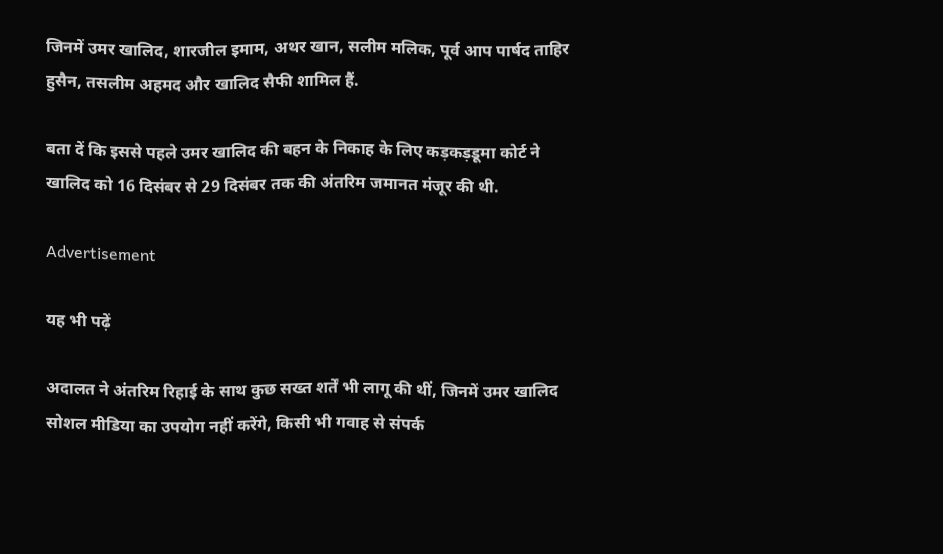जिनमें उमर खालिद, शारजील इमाम, अथर खान, सलीम मलिक, पूर्व आप पार्षद ताहिर हुसैन, तसलीम अहमद और खालिद सैफी शामिल हैं.

बता दें कि इससे पहले उमर खालिद की बहन के निकाह के लिए कड़कड़डूमा कोर्ट ने खालिद को 16 दिसंबर से 29 दिसंबर तक की अंतरिम जमानत मंजूर की थी.

Advertisement

यह भी पढ़ें

अदालत ने अंतरिम रिहाई के साथ कुछ सख्त शर्तें भी लागू की थीं, जिनमें उमर खालिद सोशल मीडिया का उपयोग नहीं करेंगे, किसी भी गवाह से संपर्क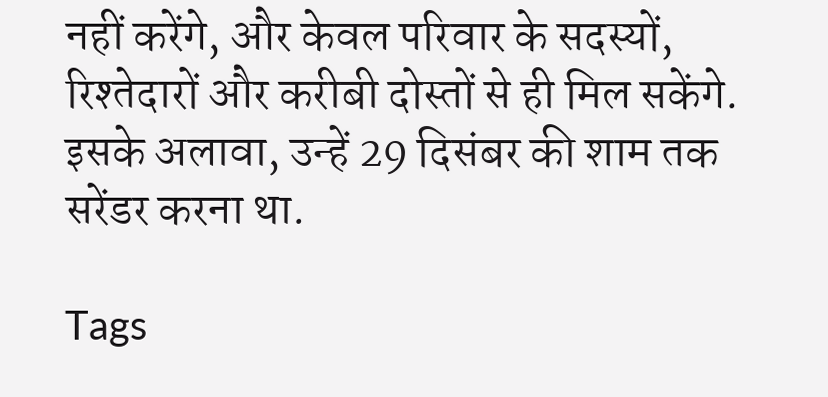नहीं करेंगे, और केवल परिवार के सदस्यों, रिश्तेदारों और करीबी दोस्तों से ही मिल सकेंगे. इसके अलावा, उन्हें 29 दिसंबर की शाम तक सरेंडर करना था.

Tags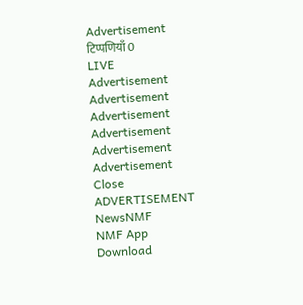Advertisement
टिप्पणियाँ 0
LIVE
Advertisement
Advertisement
Advertisement
Advertisement
Advertisement
Advertisement
Close
ADVERTISEMENT
NewsNMF
NMF App
Download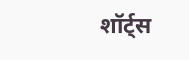शॉर्ट्स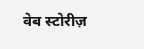वेब स्टोरीज़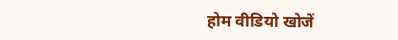होम वीडियो खोजें